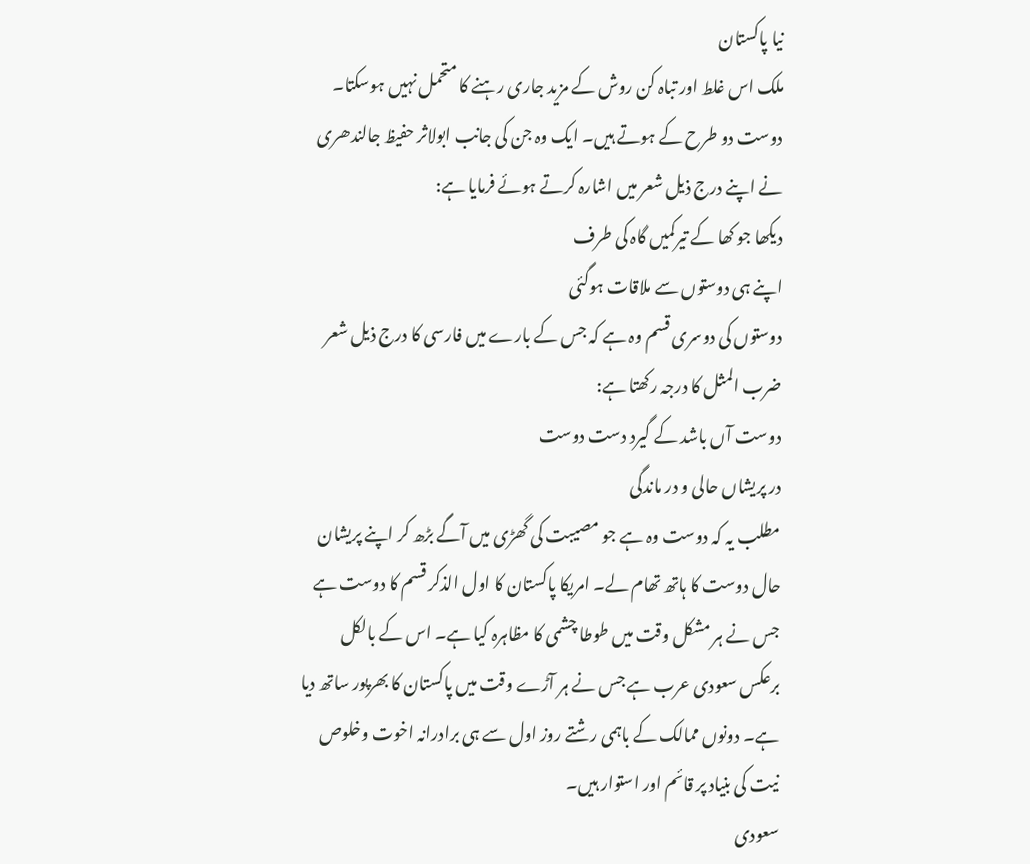نیا پاکستان
ملک اس غلط اور تباہ کن روش کے مزید جاری رہنے کا متحمل نہیں ہوسکتا۔
دوست دو طرح کے ہوتے ہیں۔ ایک وہ جن کی جانب ابولاثر حفیظ جالندھری نے اپنے درج ذیل شعر میں اشارہ کرتے ہوئے فرمایا ہے:
دیکھا جو کھا کے تیرکمیں گاہ کی طرف
اپنے ہی دوستوں سے ملاقات ہوگئی
دوستوں کی دوسری قسم وہ ہے کہ جس کے بارے میں فارسی کا درج ذیل شعر ضرب المثل کا درجہ رکھتا ہے:
دوست آں باشد کے گیرد دست دوست
در پریشاں حالی و در ماندگی
مطلب یہ کہ دوست وہ ہے جو مصیبت کی گھڑی میں آگے بڑھ کر اپنے پریشان حال دوست کا ہاتھ تھام لے۔ امریکا پاکستان کا اول الذکر قسم کا دوست ہے جس نے ہر مشکل وقت میں طوطا چشمی کا مظاہرہ کیا ہے۔ اس کے بالکل برعکس سعودی عرب ہے جس نے ہر آڑے وقت میں پاکستان کا بھرپور ساتھ دیا ہے۔ دونوں ممالک کے باہمی رشتے روز اول سے ہی برادرانہ اخوت وخلوص نیت کی بنیاد پر قائم اور استوار ہیں۔
سعودی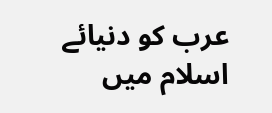عرب کو دنیائے اسلام میں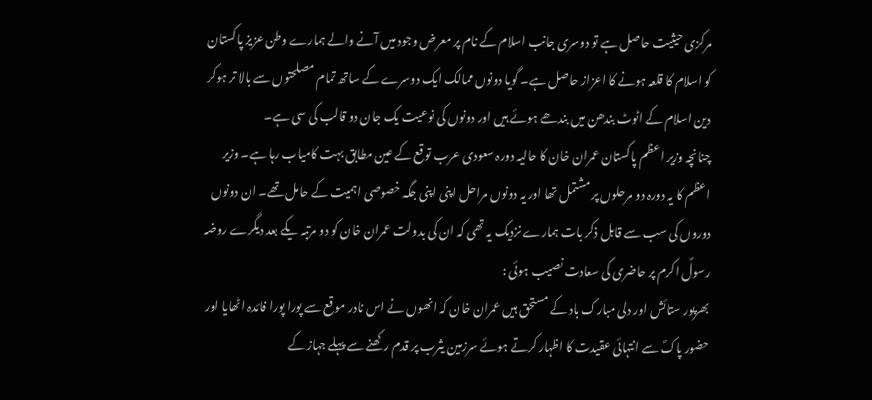مرکزی حیثیت حاصل ہے تو دوسری جانب اسلام کے نام پر معرض وجود میں آنے والے ہمارے وطن عزیز پاکستان کو اسلام کا قلعہ ہونے کا اعزاز حاصل ہے۔ گویا دونوں ممالک ایک دوسرے کے ساتھ تمام مصلحتوں سے بالا تر ہوکر دین اسلام کے اٹوٹ بندھن میں بندھے ہوئے ہیں اور دونوں کی نوعیت یک جان دو قالب کی سی ہے۔
چنانچہ وزیر اعظم پاکستان عمران خان کا حالیہ دورہ سعودی عرب توقع کے عین مطابق بہت کامیاب رہا ہے۔ وزیر اعظم کا یہ دورہ دو مرحلوں پر مشتمل تھا اور یہ دونوں مراحل اپنی اپنی جگہ خصوصی اہمیت کے حامل تھے۔ ان دونوں دوروں کی سب سے قابل ذکر بات ہمارے نزدیک یہ تھی کہ ان کی بدولت عمران خان کو دو مرتبہ یکے بعد دیگرے روضہ رسولؐ اکرم پر حاضری کی سعادت نصیب ہوئی :
بھرپور ستائش اور دلی مبارک باد کے مستحق ہیں عمران خان کہ انھوں نے اس نادر موقع سے پورا پورا فائدہ اٹھایا اور حضور پاکؐ سے انتہائی عقیدت کا اظہار کرتے ہوئے سرزمین یثرب پر قدم رکھنے سے پہلے جہاز کے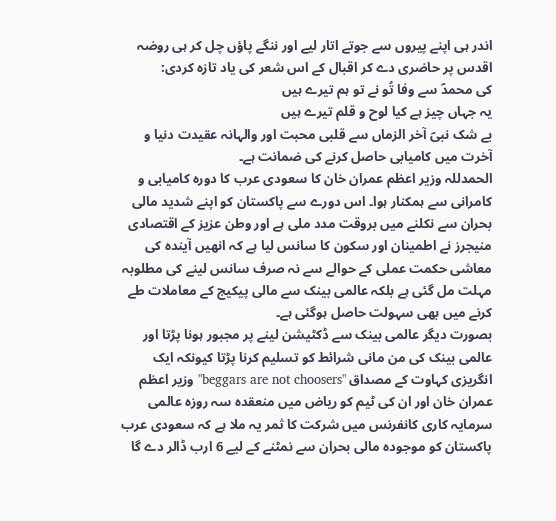اندر ہی اپنے پیروں سے جوتے اتار لیے اور ننگے پاؤں چل کر ہی روضہ اقدس پر حاضری دے کر اقبال کے اس شعر کی یاد تازہ کردی:
کی محمدؐ سے وفا تُو نے تو ہم تیرے ہیں
یہ جہاں چیز ہے کیا لوح و قلم تیرے ہیں
بے شک نبیؐ آخر الزماں سے قلبی محبت اور والہانہ عقیدت دنیا و آخرت میں کامیابی حاصل کرنے کی ضمانت ہے۔
الحمدللہ وزیر اعظم عمران خان کا سعودی عرب کا دورہ کامیابی و کامرانی سے ہمکنار ہوا۔ اس دورے سے پاکستان کو اپنے شدید مالی بحران سے نکلنے میں بروقت مدد ملی ہے اور وطن عزیز کے اقتصادی منیجرز نے اطمینان اور سکون کا سانس لیا ہے کہ انھیں آیندہ کی معاشی حکمت عملی کے حوالے سے نہ صرف سانس لینے کی مطلوبہ مہلت مل گئی ہے بلکہ عالمی بینک سے مالی پیکیج کے معاملات طے کرنے میں بھی سہولت حاصل ہوگئی ہے۔
بصورت دیگر عالمی بینک سے ڈکٹیشن لینے پر مجبور ہونا پڑتا اور عالمی بینک کی من مانی شرائط کو تسلیم کرنا پڑتا کیونکہ ایک انگریزی کہاوت کے مصداق "beggars are not choosers" وزیر اعظم عمران خان اور ان کی ٹیم کو ریاض میں منعقدہ سہ روزہ عالمی سرمایہ کاری کانفرنس میں شرکت کا ثمر یہ ملا ہے کہ سعودی عرب پاکستان کو موجودہ مالی بحران سے نمٹنے کے لیے 6 ارب ڈالر دے گا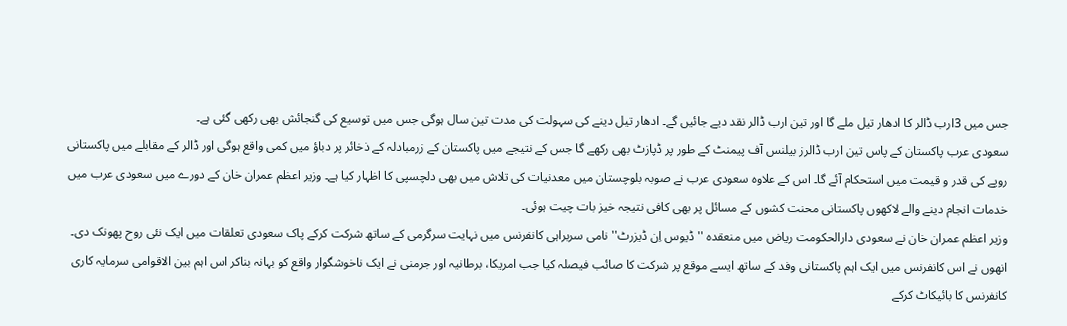جس میں 3ارب ڈالر کا ادھار تیل ملے گا اور تین ارب ڈالر نقد دیے جائیں گے۔ ادھار تیل دینے کی سہولت کی مدت تین سال ہوگی جس میں توسیع کی گنجائش بھی رکھی گئی ہے۔
سعودی عرب پاکستان کے پاس تین ارب ڈالرز بیلنس آف پیمنٹ کے طور پر ڈپازٹ بھی رکھے گا جس کے نتیجے میں پاکستان کے زرمبادلہ کے ذخائر پر دباؤ میں کمی واقع ہوگی اور ڈالر کے مقابلے میں پاکستانی روپے کی قدر و قیمت میں استحکام آئے گا۔ اس کے علاوہ سعودی عرب نے صوبہ بلوچستان میں معدنیات کی تلاش میں بھی دلچسپی کا اظہار کیا ہے۔ وزیر اعظم عمران خان کے دورے میں سعودی عرب میں خدمات انجام دینے والے لاکھوں پاکستانی محنت کشوں کے مسائل پر بھی کافی نتیجہ خیز بات چیت ہوئی۔
وزیر اعظم عمران خان نے سعودی دارالحکومت ریاض میں منعقدہ ''ڈیوس اِن ڈیزرٹ'' نامی سربراہی کانفرنس میں نہایت سرگرمی کے ساتھ شرکت کرکے پاک سعودی تعلقات میں ایک نئی روح پھونک دی۔ انھوں نے اس کانفرنس میں ایک اہم پاکستانی وفد کے ساتھ ایسے موقع پر شرکت کا صائب فیصلہ کیا جب امریکا، برطانیہ اور جرمنی نے ایک ناخوشگوار واقع کو بہانہ بناکر اس اہم بین الاقوامی سرمایہ کاری کانفرنس کا بائیکاٹ کرکے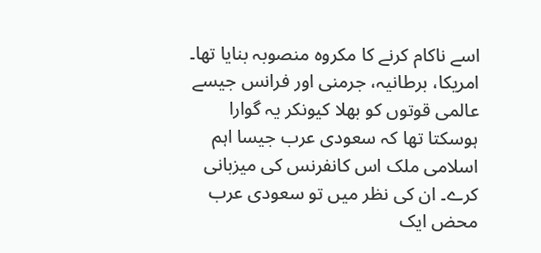اسے ناکام کرنے کا مکروہ منصوبہ بنایا تھا۔
امریکا، برطانیہ، جرمنی اور فرانس جیسے عالمی قوتوں کو بھلا کیونکر یہ گوارا ہوسکتا تھا کہ سعودی عرب جیسا اہم اسلامی ملک اس کانفرنس کی میزبانی کرے۔ ان کی نظر میں تو سعودی عرب محض ایک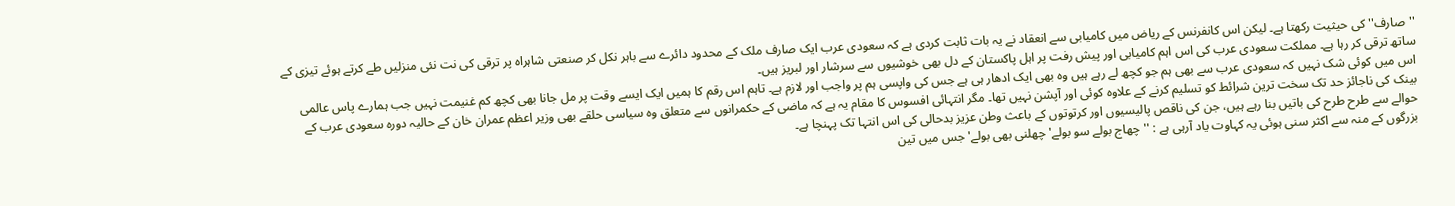''صارف'' کی حیثیت رکھتا ہے۔ لیکن اس کانفرنس کے ریاض میں کامیابی سے انعقاد نے یہ بات ثابت کردی ہے کہ سعودی عرب ایک صارف ملک کے محدود دائرے سے باہر نکل کر صنعتی شاہراہ پر ترقی کی نت نئی منزلیں طے کرتے ہوئے تیزی کے ساتھ ترقی کر رہا ہے۔ مملکت سعودی عرب کی اس اہم کامیابی اور پیش رفت پر اہل پاکستان کے دل بھی خوشیوں سے سرشار اور لبریز ہیں۔
اس میں کوئی شک نہیں کہ سعودی عرب سے بھی ہم جو کچھ لے رہے ہیں وہ بھی ایک ادھار ہی ہے جس کی واپسی ہم پر واجب اور لازم ہے۔ تاہم اس رقم کا ہمیں ایک ایسے وقت پر مل جانا بھی کچھ کم غنیمت نہیں جب ہمارے پاس عالمی بینک کی ناجائز حد تک سخت ترین شرائط کو تسلیم کرنے کے علاوہ کوئی اور آپشن نہیں تھا۔ مگر انتہائی افسوس کا مقام یہ ہے کہ ماضی کے حکمرانوں سے متعلق وہ سیاسی حلقے بھی وزیر اعظم عمران خان کے حالیہ دورہ سعودی عرب کے حوالے سے طرح طرح کی باتیں بنا رہے ہیں، جن کی ناقص پالیسیوں اور کرتوتوں کے باعث وطن عزیز بدحالی کی اس انتہا تک پہنچا ہے۔
بزرگوں کے منہ سے اکثر سنی ہوئی یہ کہاوت یاد آرہی ہے : ''چھاج بولے سو بولے' چھلنی بھی بولے' جس میں تین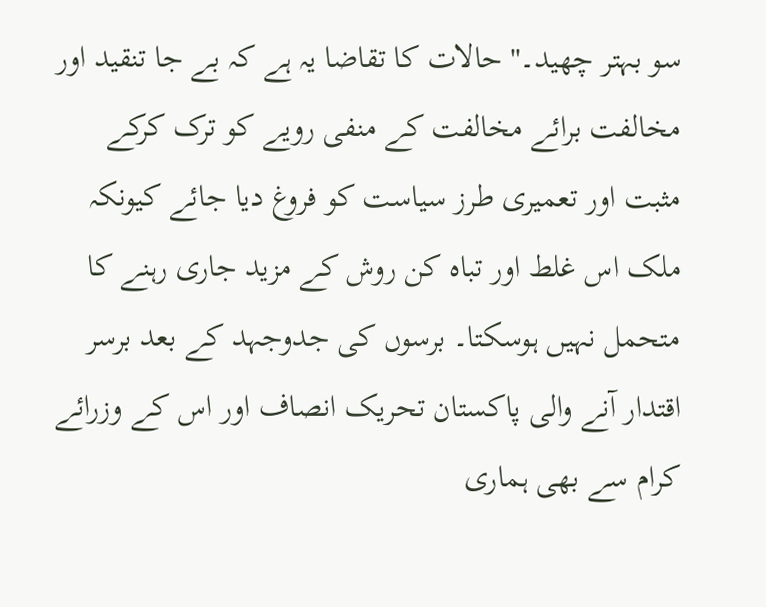سو بہتر چھید۔'' حالات کا تقاضا یہ ہے کہ بے جا تنقید اور مخالفت برائے مخالفت کے منفی رویے کو ترک کرکے مثبت اور تعمیری طرز سیاست کو فروغ دیا جائے کیونکہ ملک اس غلط اور تباہ کن روش کے مزید جاری رہنے کا متحمل نہیں ہوسکتا۔ برسوں کی جدوجہد کے بعد برسر اقتدار آنے والی پاکستان تحریک انصاف اور اس کے وزرائے کرام سے بھی ہماری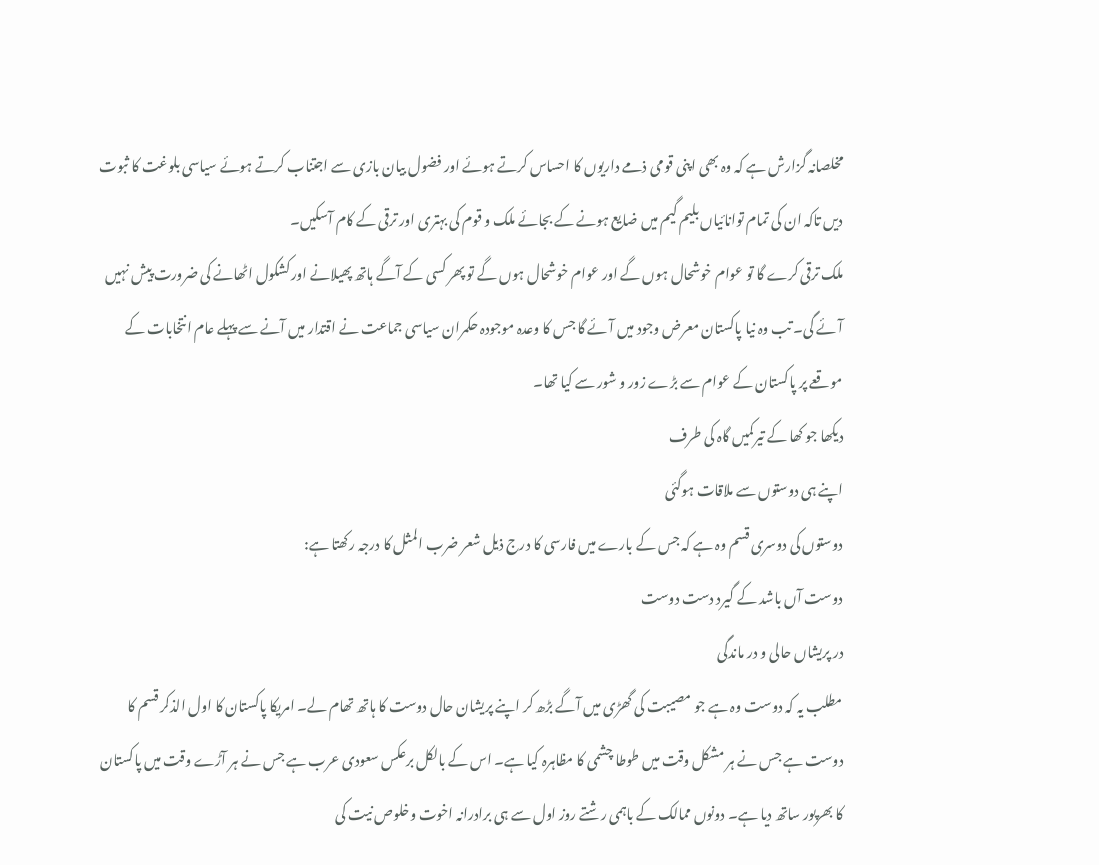مخلصانہ گزارش ہے کہ وہ بھی اپنی قومی ذمے داریوں کا احساس کرتے ہوئے اور فضول بیان بازی سے اجتناب کرتے ہوئے سیاسی بلوغت کا ثبوت دیں تاکہ ان کی تمام توانائیاں بلیم گیم میں ضایع ہونے کے بجائے ملک و قوم کی بہتری اور ترقی کے کام آسکیں۔
ملک ترقی کرے گا تو عوام خوشحال ہوں گے اور عوام خوشحال ہوں گے تو پھر کسی کے آگے ہاتھ پھیلانے اور کشکول اٹھانے کی ضرورت پیش نہیں آئے گی۔ تب وہ نیا پاکستان معرض وجود میں آئے گا جس کا وعدہ موجودہ حکمران سیاسی جماعت نے اقتدار میں آنے سے پہلے عام انتخابات کے موقعے پر پاکستان کے عوام سے بڑے زور و شور سے کیا تھا۔
دیکھا جو کھا کے تیرکمیں گاہ کی طرف
اپنے ہی دوستوں سے ملاقات ہوگئی
دوستوں کی دوسری قسم وہ ہے کہ جس کے بارے میں فارسی کا درج ذیل شعر ضرب المثل کا درجہ رکھتا ہے:
دوست آں باشد کے گیرد دست دوست
در پریشاں حالی و در ماندگی
مطلب یہ کہ دوست وہ ہے جو مصیبت کی گھڑی میں آگے بڑھ کر اپنے پریشان حال دوست کا ہاتھ تھام لے۔ امریکا پاکستان کا اول الذکر قسم کا دوست ہے جس نے ہر مشکل وقت میں طوطا چشمی کا مظاہرہ کیا ہے۔ اس کے بالکل برعکس سعودی عرب ہے جس نے ہر آڑے وقت میں پاکستان کا بھرپور ساتھ دیا ہے۔ دونوں ممالک کے باہمی رشتے روز اول سے ہی برادرانہ اخوت وخلوص نیت کی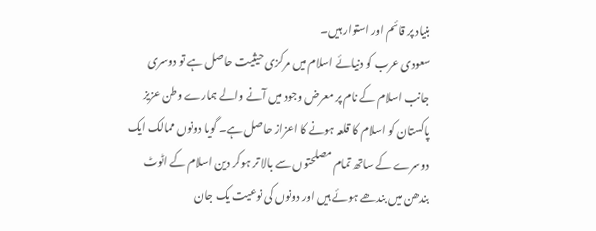بنیاد پر قائم اور استوار ہیں۔
سعودی عرب کو دنیائے اسلام میں مرکزی حیثیت حاصل ہے تو دوسری جانب اسلام کے نام پر معرض وجود میں آنے والے ہمارے وطن عزیز پاکستان کو اسلام کا قلعہ ہونے کا اعزاز حاصل ہے۔ گویا دونوں ممالک ایک دوسرے کے ساتھ تمام مصلحتوں سے بالا تر ہوکر دین اسلام کے اٹوٹ بندھن میں بندھے ہوئے ہیں اور دونوں کی نوعیت یک جان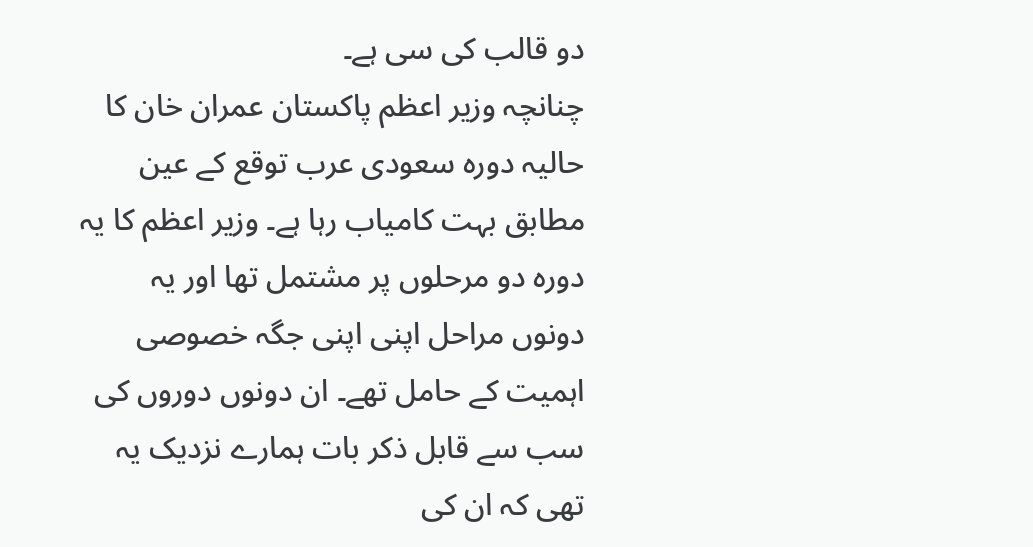دو قالب کی سی ہے۔
چنانچہ وزیر اعظم پاکستان عمران خان کا حالیہ دورہ سعودی عرب توقع کے عین مطابق بہت کامیاب رہا ہے۔ وزیر اعظم کا یہ دورہ دو مرحلوں پر مشتمل تھا اور یہ دونوں مراحل اپنی اپنی جگہ خصوصی اہمیت کے حامل تھے۔ ان دونوں دوروں کی سب سے قابل ذکر بات ہمارے نزدیک یہ تھی کہ ان کی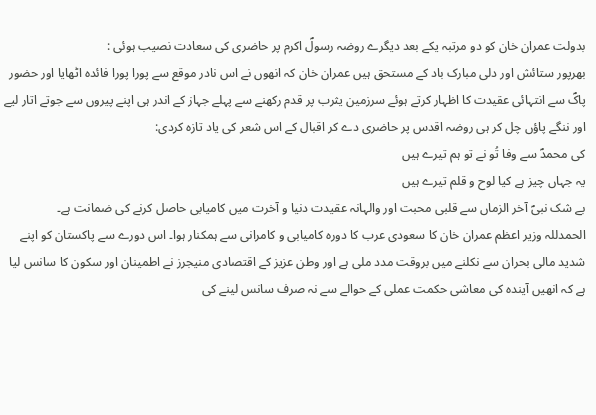بدولت عمران خان کو دو مرتبہ یکے بعد دیگرے روضہ رسولؐ اکرم پر حاضری کی سعادت نصیب ہوئی :
بھرپور ستائش اور دلی مبارک باد کے مستحق ہیں عمران خان کہ انھوں نے اس نادر موقع سے پورا پورا فائدہ اٹھایا اور حضور پاکؐ سے انتہائی عقیدت کا اظہار کرتے ہوئے سرزمین یثرب پر قدم رکھنے سے پہلے جہاز کے اندر ہی اپنے پیروں سے جوتے اتار لیے اور ننگے پاؤں چل کر ہی روضہ اقدس پر حاضری دے کر اقبال کے اس شعر کی یاد تازہ کردی:
کی محمدؐ سے وفا تُو نے تو ہم تیرے ہیں
یہ جہاں چیز ہے کیا لوح و قلم تیرے ہیں
بے شک نبیؐ آخر الزماں سے قلبی محبت اور والہانہ عقیدت دنیا و آخرت میں کامیابی حاصل کرنے کی ضمانت ہے۔
الحمدللہ وزیر اعظم عمران خان کا سعودی عرب کا دورہ کامیابی و کامرانی سے ہمکنار ہوا۔ اس دورے سے پاکستان کو اپنے شدید مالی بحران سے نکلنے میں بروقت مدد ملی ہے اور وطن عزیز کے اقتصادی منیجرز نے اطمینان اور سکون کا سانس لیا ہے کہ انھیں آیندہ کی معاشی حکمت عملی کے حوالے سے نہ صرف سانس لینے کی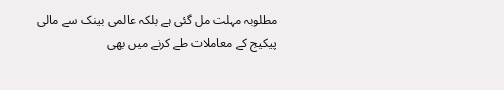مطلوبہ مہلت مل گئی ہے بلکہ عالمی بینک سے مالی پیکیج کے معاملات طے کرنے میں بھی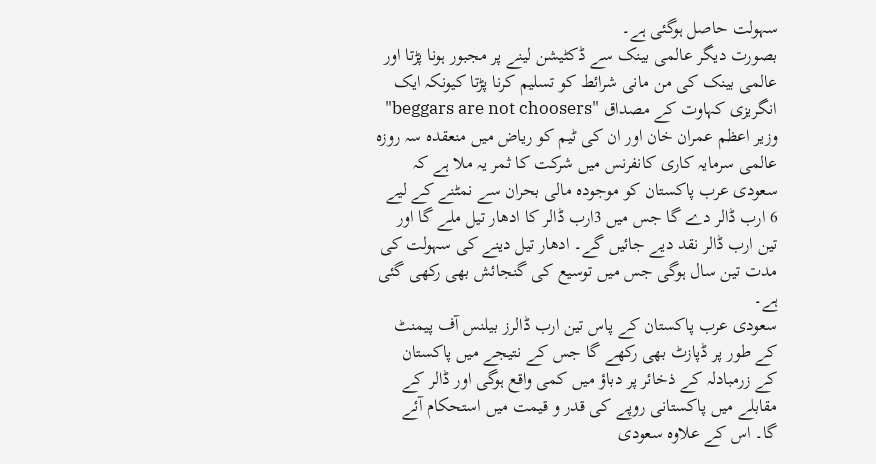سہولت حاصل ہوگئی ہے۔
بصورت دیگر عالمی بینک سے ڈکٹیشن لینے پر مجبور ہونا پڑتا اور عالمی بینک کی من مانی شرائط کو تسلیم کرنا پڑتا کیونکہ ایک انگریزی کہاوت کے مصداق "beggars are not choosers" وزیر اعظم عمران خان اور ان کی ٹیم کو ریاض میں منعقدہ سہ روزہ عالمی سرمایہ کاری کانفرنس میں شرکت کا ثمر یہ ملا ہے کہ سعودی عرب پاکستان کو موجودہ مالی بحران سے نمٹنے کے لیے 6 ارب ڈالر دے گا جس میں 3ارب ڈالر کا ادھار تیل ملے گا اور تین ارب ڈالر نقد دیے جائیں گے۔ ادھار تیل دینے کی سہولت کی مدت تین سال ہوگی جس میں توسیع کی گنجائش بھی رکھی گئی ہے۔
سعودی عرب پاکستان کے پاس تین ارب ڈالرز بیلنس آف پیمنٹ کے طور پر ڈپازٹ بھی رکھے گا جس کے نتیجے میں پاکستان کے زرمبادلہ کے ذخائر پر دباؤ میں کمی واقع ہوگی اور ڈالر کے مقابلے میں پاکستانی روپے کی قدر و قیمت میں استحکام آئے گا۔ اس کے علاوہ سعودی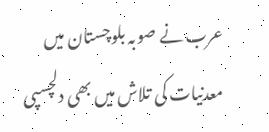عرب نے صوبہ بلوچستان میں معدنیات کی تلاش میں بھی دلچسپی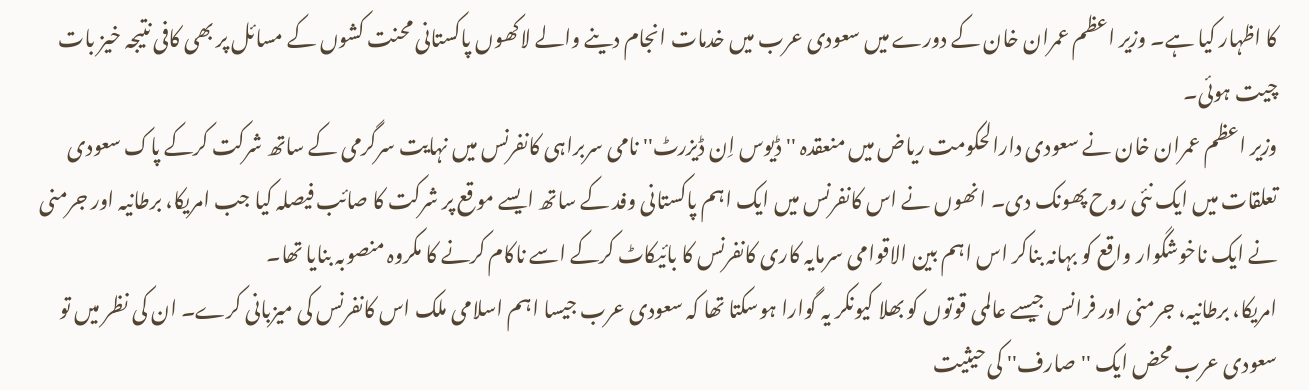کا اظہار کیا ہے۔ وزیر اعظم عمران خان کے دورے میں سعودی عرب میں خدمات انجام دینے والے لاکھوں پاکستانی محنت کشوں کے مسائل پر بھی کافی نتیجہ خیز بات چیت ہوئی۔
وزیر اعظم عمران خان نے سعودی دارالحکومت ریاض میں منعقدہ ''ڈیوس اِن ڈیزرٹ'' نامی سربراہی کانفرنس میں نہایت سرگرمی کے ساتھ شرکت کرکے پاک سعودی تعلقات میں ایک نئی روح پھونک دی۔ انھوں نے اس کانفرنس میں ایک اہم پاکستانی وفد کے ساتھ ایسے موقع پر شرکت کا صائب فیصلہ کیا جب امریکا، برطانیہ اور جرمنی نے ایک ناخوشگوار واقع کو بہانہ بناکر اس اہم بین الاقوامی سرمایہ کاری کانفرنس کا بائیکاٹ کرکے اسے ناکام کرنے کا مکروہ منصوبہ بنایا تھا۔
امریکا، برطانیہ، جرمنی اور فرانس جیسے عالمی قوتوں کو بھلا کیونکر یہ گوارا ہوسکتا تھا کہ سعودی عرب جیسا اہم اسلامی ملک اس کانفرنس کی میزبانی کرے۔ ان کی نظر میں تو سعودی عرب محض ایک ''صارف'' کی حیثیت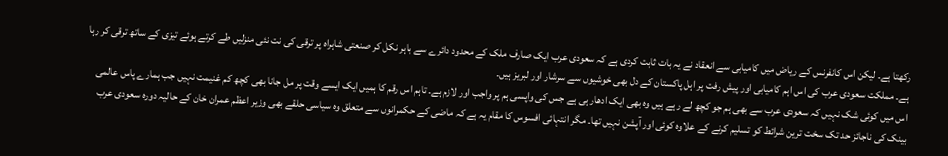رکھتا ہے۔ لیکن اس کانفرنس کے ریاض میں کامیابی سے انعقاد نے یہ بات ثابت کردی ہے کہ سعودی عرب ایک صارف ملک کے محدود دائرے سے باہر نکل کر صنعتی شاہراہ پر ترقی کی نت نئی منزلیں طے کرتے ہوئے تیزی کے ساتھ ترقی کر رہا ہے۔ مملکت سعودی عرب کی اس اہم کامیابی اور پیش رفت پر اہل پاکستان کے دل بھی خوشیوں سے سرشار اور لبریز ہیں۔
اس میں کوئی شک نہیں کہ سعودی عرب سے بھی ہم جو کچھ لے رہے ہیں وہ بھی ایک ادھار ہی ہے جس کی واپسی ہم پر واجب اور لازم ہے۔ تاہم اس رقم کا ہمیں ایک ایسے وقت پر مل جانا بھی کچھ کم غنیمت نہیں جب ہمارے پاس عالمی بینک کی ناجائز حد تک سخت ترین شرائط کو تسلیم کرنے کے علاوہ کوئی اور آپشن نہیں تھا۔ مگر انتہائی افسوس کا مقام یہ ہے کہ ماضی کے حکمرانوں سے متعلق وہ سیاسی حلقے بھی وزیر اعظم عمران خان کے حالیہ دورہ سعودی عرب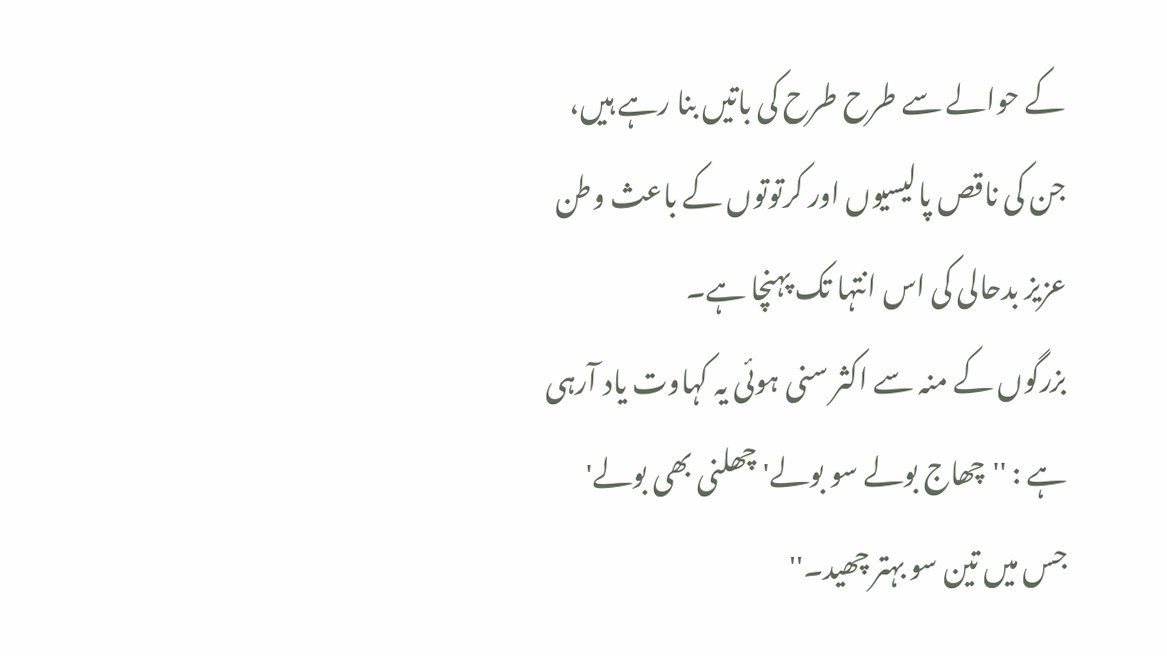کے حوالے سے طرح طرح کی باتیں بنا رہے ہیں، جن کی ناقص پالیسیوں اور کرتوتوں کے باعث وطن عزیز بدحالی کی اس انتہا تک پہنچا ہے۔
بزرگوں کے منہ سے اکثر سنی ہوئی یہ کہاوت یاد آرہی ہے : ''چھاج بولے سو بولے' چھلنی بھی بولے' جس میں تین سو بہتر چھید۔''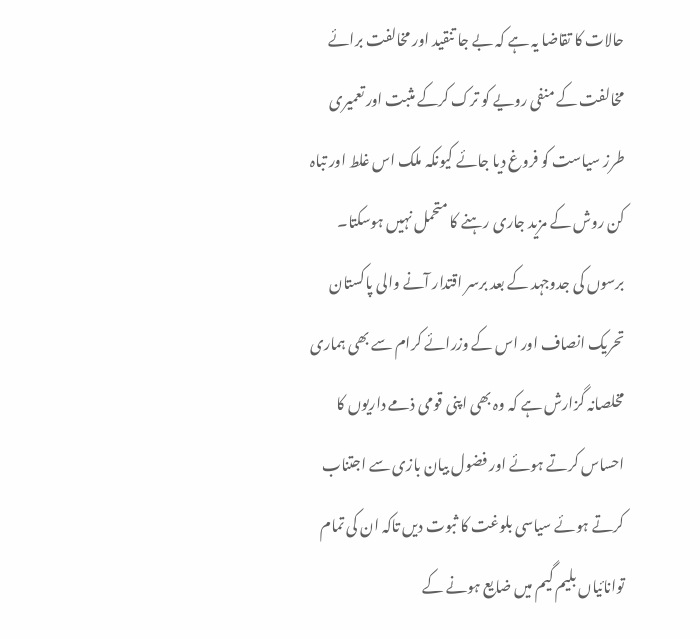حالات کا تقاضا یہ ہے کہ بے جا تنقید اور مخالفت برائے مخالفت کے منفی رویے کو ترک کرکے مثبت اور تعمیری طرز سیاست کو فروغ دیا جائے کیونکہ ملک اس غلط اور تباہ کن روش کے مزید جاری رہنے کا متحمل نہیں ہوسکتا۔ برسوں کی جدوجہد کے بعد برسر اقتدار آنے والی پاکستان تحریک انصاف اور اس کے وزرائے کرام سے بھی ہماری مخلصانہ گزارش ہے کہ وہ بھی اپنی قومی ذمے داریوں کا احساس کرتے ہوئے اور فضول بیان بازی سے اجتناب کرتے ہوئے سیاسی بلوغت کا ثبوت دیں تاکہ ان کی تمام توانائیاں بلیم گیم میں ضایع ہونے کے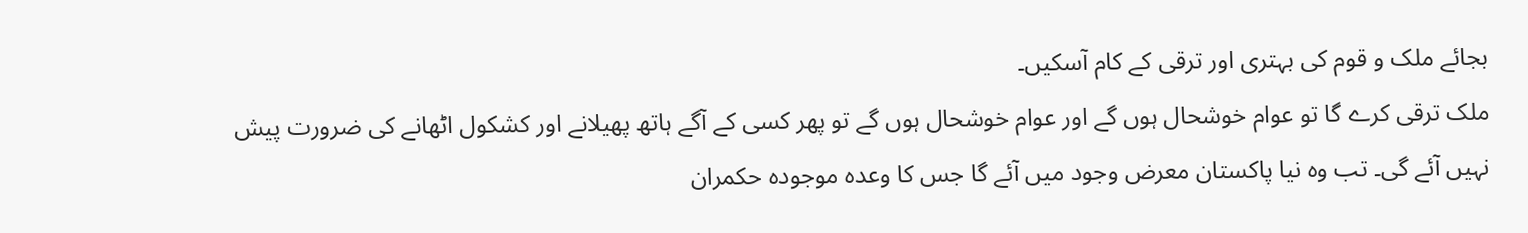بجائے ملک و قوم کی بہتری اور ترقی کے کام آسکیں۔
ملک ترقی کرے گا تو عوام خوشحال ہوں گے اور عوام خوشحال ہوں گے تو پھر کسی کے آگے ہاتھ پھیلانے اور کشکول اٹھانے کی ضرورت پیش نہیں آئے گی۔ تب وہ نیا پاکستان معرض وجود میں آئے گا جس کا وعدہ موجودہ حکمران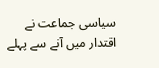سیاسی جماعت نے اقتدار میں آنے سے پہلے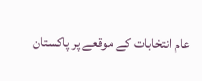عام انتخابات کے موقعے پر پاکستان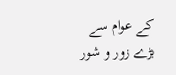کے عوام سے بڑے زور و شور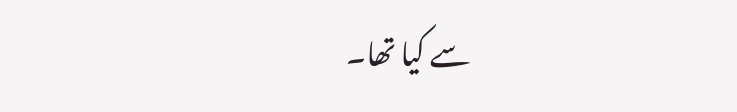سے کیا تھا۔